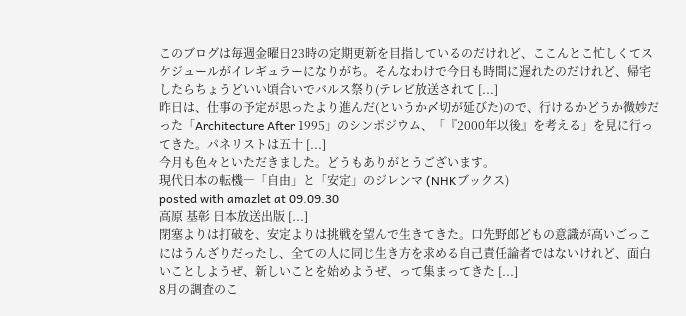このブログは毎週金曜日23時の定期更新を目指しているのだけれど、ここんとこ忙しくてスケジュールがイレギュラーになりがち。そんなわけで今日も時間に遅れたのだけれど、帰宅したらちょうどいい頃合いでバルス祭り(テレビ放送されて [...]
昨日は、仕事の予定が思ったより進んだ(というか〆切が延びた)ので、行けるかどうか微妙だった「Architecture After 1995」のシンポジウム、「『2000年以後』を考える」を見に行ってきた。パネリストは五十 [...]
今月も色々といただきました。どうもありがとうございます。
現代日本の転機―「自由」と「安定」のジレンマ (NHKブックス)
posted with amazlet at 09.09.30
高原 基彰 日本放送出版 [...]
閉塞よりは打破を、安定よりは挑戦を望んで生きてきた。口先野郎どもの意識が高いごっこにはうんざりだったし、全ての人に同じ生き方を求める自己責任論者ではないけれど、面白いことしようぜ、新しいことを始めようぜ、って集まってきた [...]
8月の調査のこ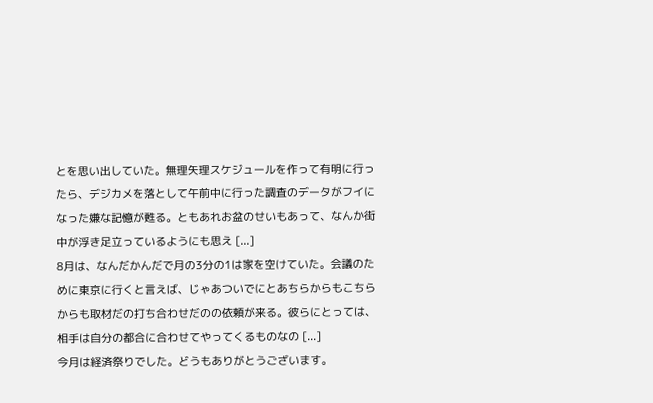とを思い出していた。無理矢理スケジュールを作って有明に行ったら、デジカメを落として午前中に行った調査のデータがフイになった嫌な記憶が甦る。ともあれお盆のせいもあって、なんか街中が浮き足立っているようにも思え [...]
8月は、なんだかんだで月の3分の1は家を空けていた。会議のために東京に行くと言えば、じゃあついでにとあちらからもこちらからも取材だの打ち合わせだのの依頼が来る。彼らにとっては、相手は自分の都合に合わせてやってくるものなの [...]
今月は経済祭りでした。どうもありがとうございます。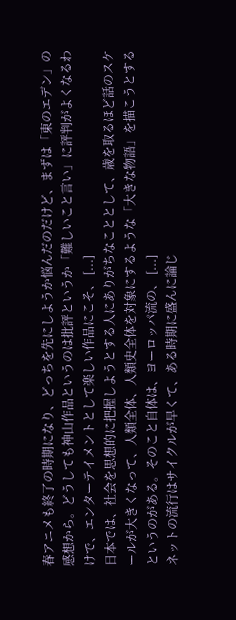春アニメも終了の時期になり、どっちを先にしようか悩んだのだけど、まずは「東のエデン」の感想から。どうしても神山作品というのは批評というか「難しいこと言い」に評判がよくなるわけで、エンターテイメントとして楽しい作品にこそ、 [...]
日本では、社会を思想的に把握しようとする人にありがちなこととして、歳を取るほど話のスケールが大きくなって、人類全体、人類史全体を対象にするような「大きな物語」を描こうとするというのがある。そのこと自体は、ヨーロッパ流の、 [...]
ネットの流行はサイクルが早くて、ある時期に盛んに論じ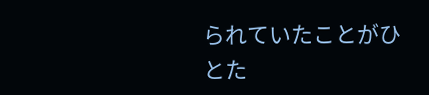られていたことがひとた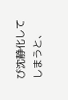び沈静化してしまうと、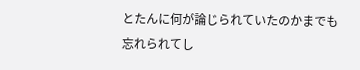とたんに何が論じられていたのかまでも忘れられてし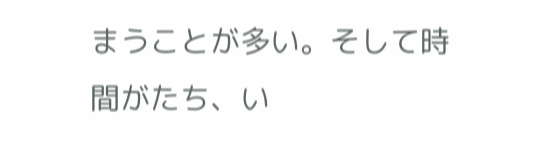まうことが多い。そして時間がたち、い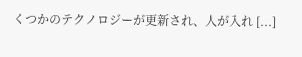くつかのテクノロジーが更新され、人が入れ [...]